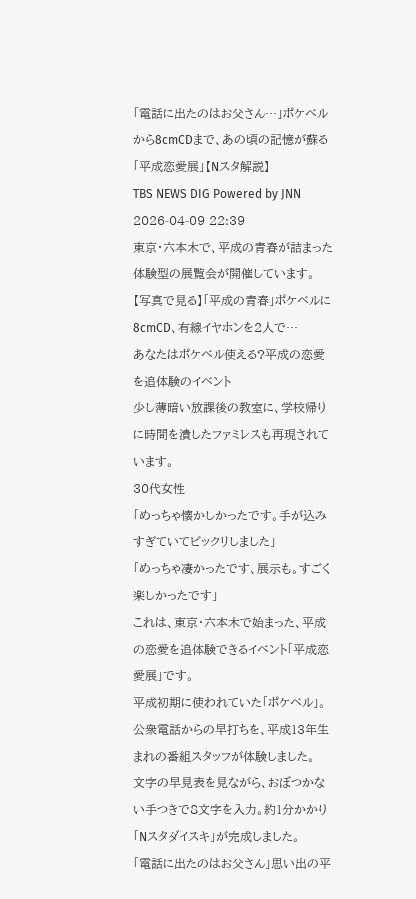「電話に出たのはお父さん…」ポケベルから8cmCDまで、あの頃の記憶が蘇る「平成恋愛展」【Nスタ解説】
TBS NEWS DIG Powered by JNN
2026-04-09 22:39
東京・六本木で、平成の青春が詰まった体験型の展覧会が開催しています。
【写真で見る】「平成の青春」ポケベルに8cmCD、有線イヤホンを2人で…
あなたはポケベル使える?平成の恋愛を追体験のイベント
少し薄暗い放課後の教室に、学校帰りに時間を潰したファミレスも再現されています。
30代女性
「めっちゃ懐かしかったです。手が込みすぎていてビックリしました」
「めっちゃ凄かったです、展示も。すごく楽しかったです」
これは、東京・六本木で始まった、平成の恋愛を追体験できるイベント「平成恋愛展」です。
平成初期に使われていた「ポケベル」。公衆電話からの早打ちを、平成13年生まれの番組スタッフが体験しました。
文字の早見表を見ながら、おぼつかない手つきで8文字を入力。約1分かかり「Nスタダイスキ」が完成しました。
「電話に出たのはお父さん」思い出の平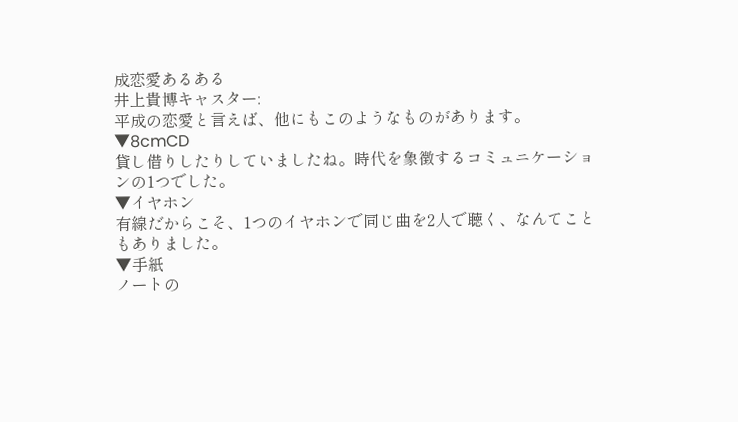成恋愛あるある
井上貴博キャスター:
平成の恋愛と言えば、他にもこのようなものがあります。
▼8cmCD
貸し借りしたりしていましたね。時代を象徴するコミュニケーションの1つでした。
▼イヤホン
有線だからこそ、1つのイヤホンで同じ曲を2人で聴く、なんてこともありました。
▼手紙
ノートの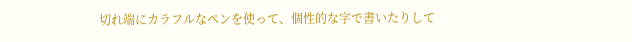切れ端にカラフルなペンを使って、個性的な字で書いたりして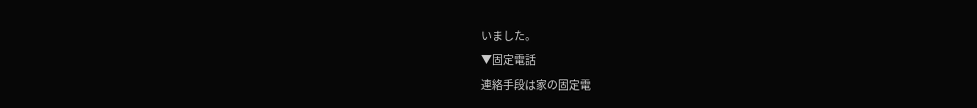いました。
▼固定電話
連絡手段は家の固定電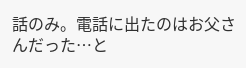話のみ。電話に出たのはお父さんだった…と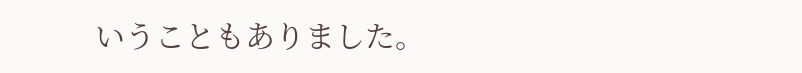いうこともありました。